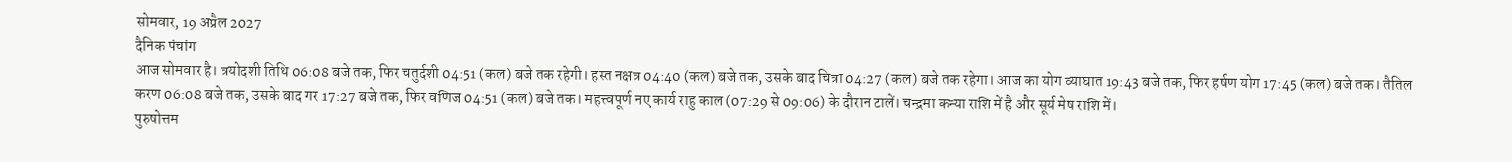सोमवार, 19 अप्रैल 2027
दैनिक पंचांग
आज सोमवार है। त्रयोदशी तिथि 06:08 बजे तक, फिर चतुर्दशी 04:51 (कल) बजे तक रहेगी। हस्त नक्षत्र 04:40 (कल) बजे तक, उसके बाद चित्रा 04:27 (कल) बजे तक रहेगा। आज का योग व्याघात 19:43 बजे तक, फिर हर्षण योग 17:45 (कल) बजे तक। तैतिल करण 06:08 बजे तक, उसके बाद गर 17:27 बजे तक, फिर वणिज 04:51 (कल) बजे तक। महत्त्वपूर्ण नए कार्य राहु काल (07:29 से 09:06) के दौरान टालें। चन्द्रमा कन्या राशि में है और सूर्य मेष राशि में।
पुरुषोत्तम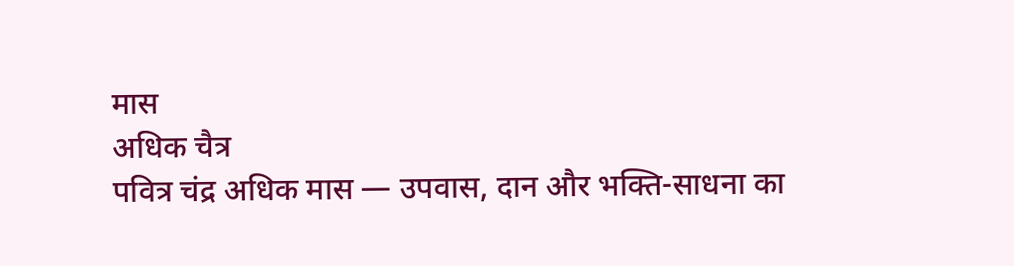मास
अधिक चैत्र
पवित्र चंद्र अधिक मास — उपवास, दान और भक्ति-साधना का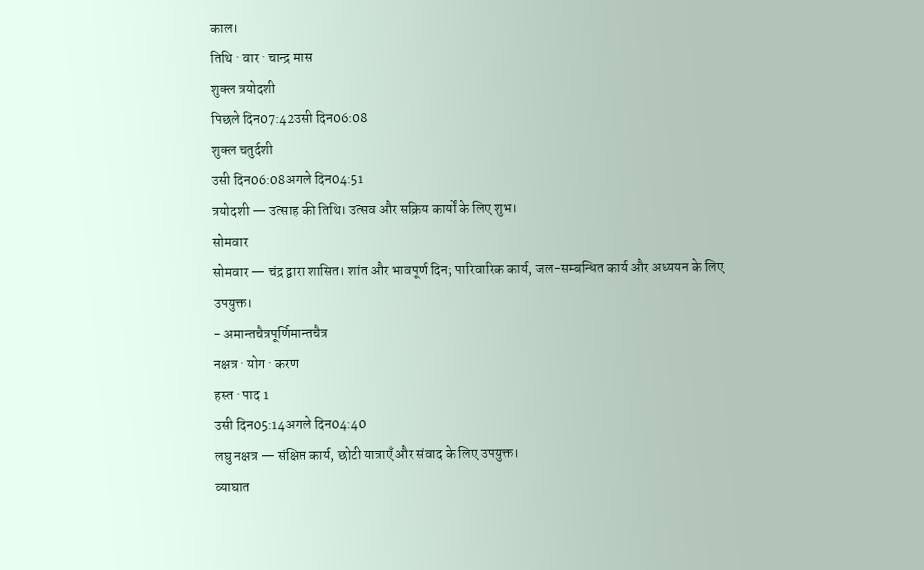काल।
तिथि · वार · चान्द्र मास
शुक्ल त्रयोदशी
पिछले दिन07:42उसी दिन06:08
शुक्ल चतुर्दशी
उसी दिन06:08अगले दिन04:51
त्रयोदशी — उत्साह की तिथि। उत्सव और सक्रिय कार्यों के लिए शुभ।
सोमवार
सोमवार — चंद्र द्वारा शासित। शांत और भावपूर्ण दिन; पारिवारिक कार्य, जल-सम्बन्धित कार्य और अध्ययन के लिए उपयुक्त।
- अमान्तचैत्रपूर्णिमान्तचैत्र
नक्षत्र · योग · करण
हस्त · पाद 1
उसी दिन05:14अगले दिन04:40
लघु नक्षत्र — संक्षिप्त कार्य, छोटी यात्राएँ और संवाद के लिए उपयुक्त।
व्याघात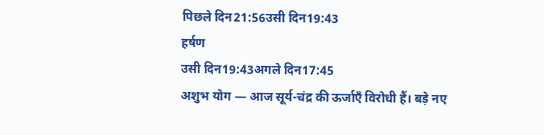पिछले दिन21:56उसी दिन19:43
हर्षण
उसी दिन19:43अगले दिन17:45
अशुभ योग — आज सूर्य-चंद्र की ऊर्जाएँ विरोधी हैं। बड़े नए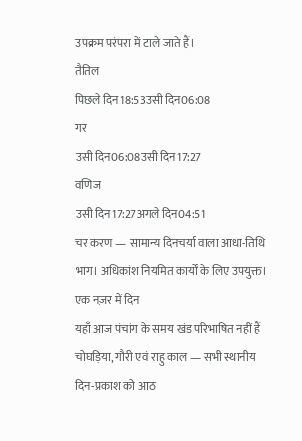उपक्रम परंपरा में टाले जाते हैं।
तैतिल
पिछले दिन18:53उसी दिन06:08
गर
उसी दिन06:08उसी दिन17:27
वणिज
उसी दिन17:27अगले दिन04:51
चर करण — सामान्य दिनचर्या वाला आधा-तिथि भाग। अधिकांश नियमित कार्यों के लिए उपयुक्त।
एक नज़र में दिन
यहाँ आज पंचांग के समय खंड परिभाषित नहीं हैं
चोघड़िया, गौरी एवं राहु काल — सभी स्थानीय दिन-प्रकाश को आठ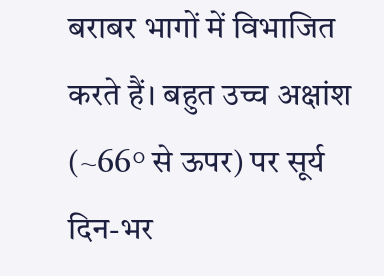बराबर भागों में विभाजित करते हैं। बहुत उच्च अक्षांश (~66° से ऊपर) पर सूर्य दिन-भर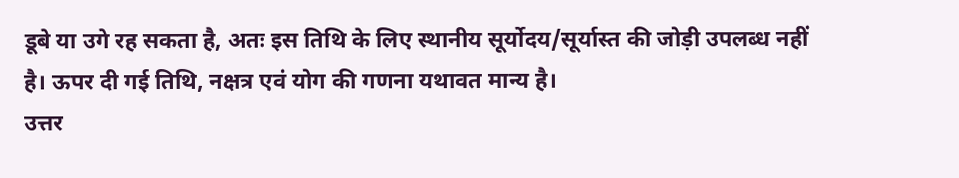डूबे या उगे रह सकता है, अतः इस तिथि के लिए स्थानीय सूर्योदय/सूर्यास्त की जोड़ी उपलब्ध नहीं है। ऊपर दी गई तिथि, नक्षत्र एवं योग की गणना यथावत मान्य है।
उत्तर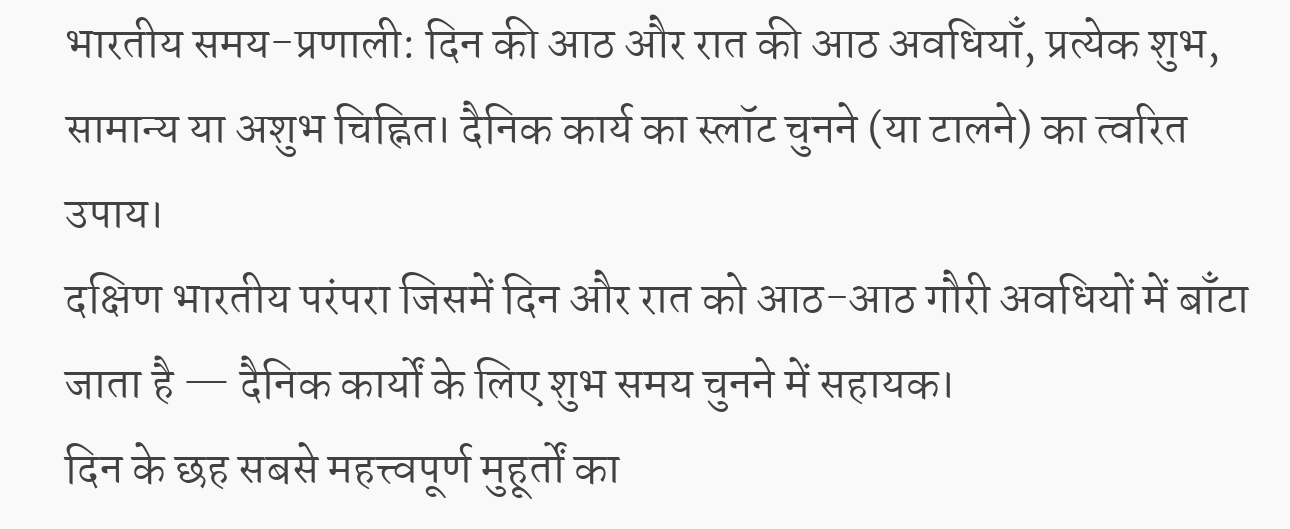भारतीय समय-प्रणाली: दिन की आठ और रात की आठ अवधियाँ, प्रत्येक शुभ, सामान्य या अशुभ चिह्नित। दैनिक कार्य का स्लॉट चुनने (या टालने) का त्वरित उपाय।
दक्षिण भारतीय परंपरा जिसमें दिन और रात को आठ-आठ गौरी अवधियों में बाँटा जाता है — दैनिक कार्यों के लिए शुभ समय चुनने में सहायक।
दिन के छह सबसे महत्त्वपूर्ण मुहूर्तों का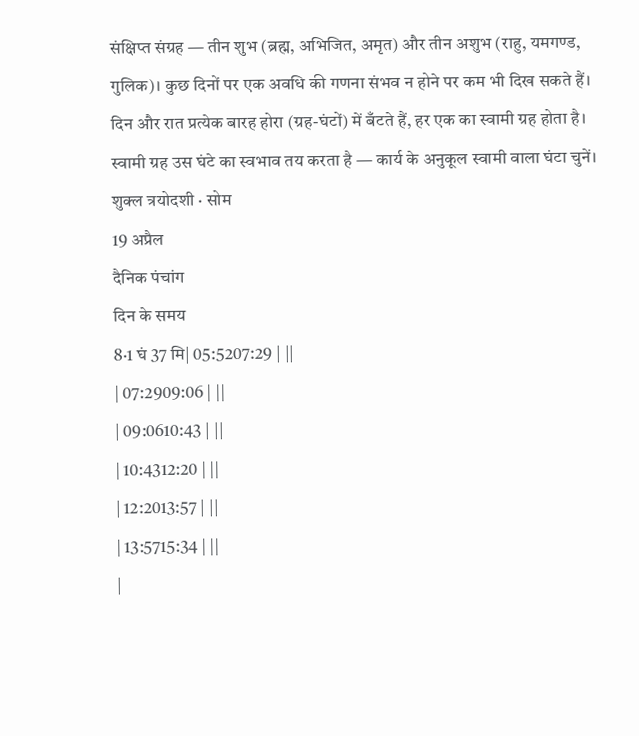संक्षिप्त संग्रह — तीन शुभ (ब्रह्म, अभिजित, अमृत) और तीन अशुभ (राहु, यमगण्ड, गुलिक)। कुछ दिनों पर एक अवधि की गणना संभव न होने पर कम भी दिख सकते हैं।
दिन और रात प्रत्येक बारह होरा (ग्रह-घंटों) में बँटते हैं, हर एक का स्वामी ग्रह होता है। स्वामी ग्रह उस घंटे का स्वभाव तय करता है — कार्य के अनुकूल स्वामी वाला घंटा चुनें।
शुक्ल त्रयोदशी · सोम
19 अप्रैल
दैनिक पंचांग
दिन के समय
8·1 घं 37 मि| 05:5207:29 | ||
| 07:2909:06 | ||
| 09:0610:43 | ||
| 10:4312:20 | ||
| 12:2013:57 | ||
| 13:5715:34 | ||
|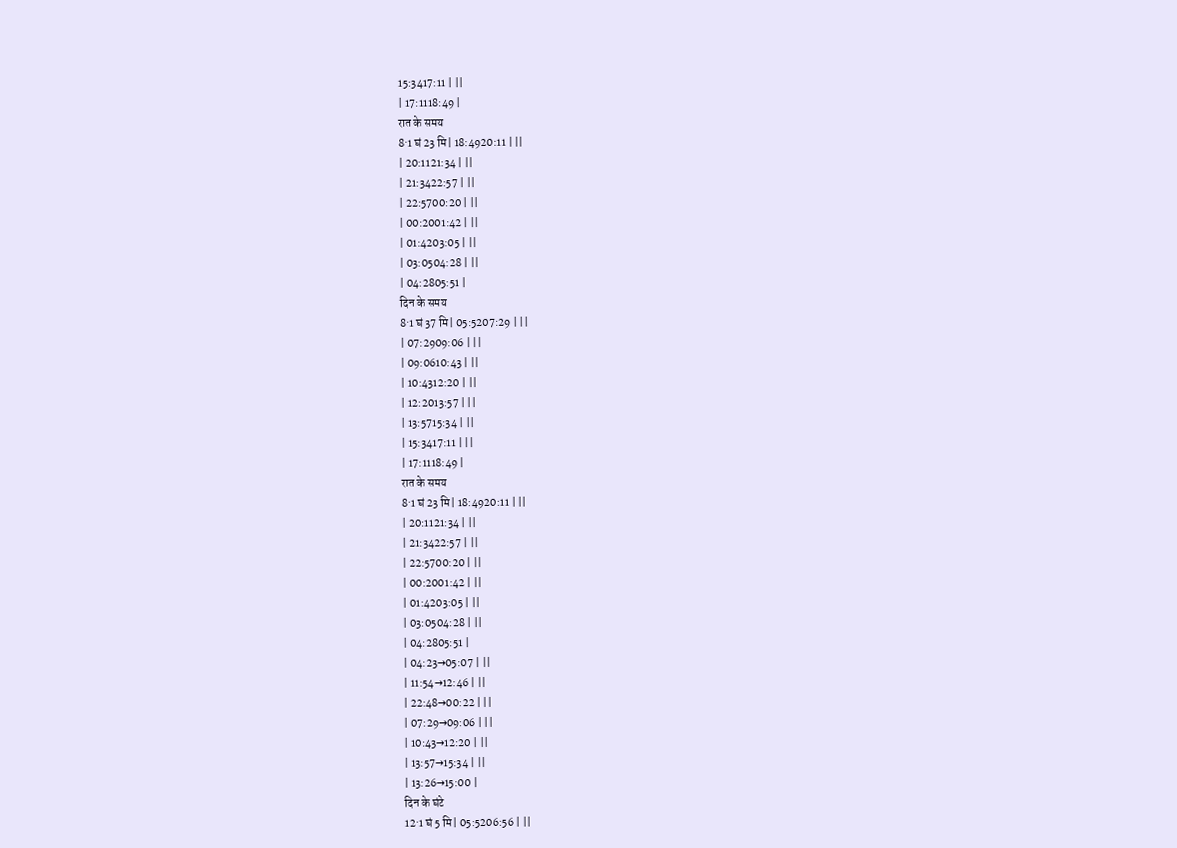15:3417:11 | ||
| 17:1118:49 |
रात के समय
8·1 घं 23 मि| 18:4920:11 | ||
| 20:1121:34 | ||
| 21:3422:57 | ||
| 22:5700:20 | ||
| 00:2001:42 | ||
| 01:4203:05 | ||
| 03:0504:28 | ||
| 04:2805:51 |
दिन के समय
8·1 घं 37 मि| 05:5207:29 | ||
| 07:2909:06 | ||
| 09:0610:43 | ||
| 10:4312:20 | ||
| 12:2013:57 | ||
| 13:5715:34 | ||
| 15:3417:11 | ||
| 17:1118:49 |
रात के समय
8·1 घं 23 मि| 18:4920:11 | ||
| 20:1121:34 | ||
| 21:3422:57 | ||
| 22:5700:20 | ||
| 00:2001:42 | ||
| 01:4203:05 | ||
| 03:0504:28 | ||
| 04:2805:51 |
| 04:23→05:07 | ||
| 11:54→12:46 | ||
| 22:48→00:22 | ||
| 07:29→09:06 | ||
| 10:43→12:20 | ||
| 13:57→15:34 | ||
| 13:26→15:00 |
दिन के घंटे
12·1 घं 5 मि| 05:5206:56 | ||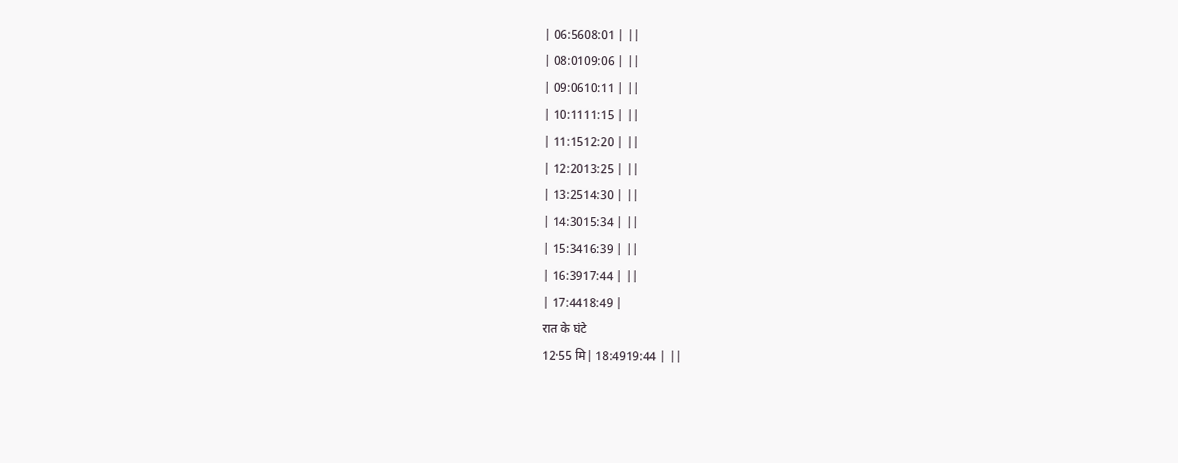| 06:5608:01 | ||
| 08:0109:06 | ||
| 09:0610:11 | ||
| 10:1111:15 | ||
| 11:1512:20 | ||
| 12:2013:25 | ||
| 13:2514:30 | ||
| 14:3015:34 | ||
| 15:3416:39 | ||
| 16:3917:44 | ||
| 17:4418:49 |
रात के घंटे
12·55 मि| 18:4919:44 | ||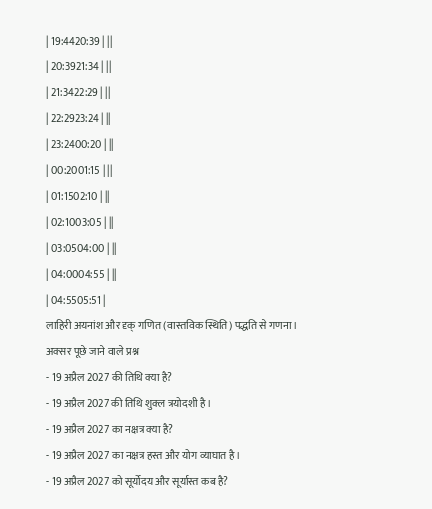| 19:4420:39 | ||
| 20:3921:34 | ||
| 21:3422:29 | ||
| 22:2923:24 | ||
| 23:2400:20 | ||
| 00:2001:15 | ||
| 01:1502:10 | ||
| 02:1003:05 | ||
| 03:0504:00 | ||
| 04:0004:55 | ||
| 04:5505:51 |
लाहिरी अयनांश और दृक् गणित (वास्तविक स्थिति) पद्धति से गणना।
अक्सर पूछे जाने वाले प्रश्न
- 19 अप्रैल 2027 की तिथि क्या है?
- 19 अप्रैल 2027 की तिथि शुक्ल त्रयोदशी है।
- 19 अप्रैल 2027 का नक्षत्र क्या है?
- 19 अप्रैल 2027 का नक्षत्र हस्त और योग व्याघात है।
- 19 अप्रैल 2027 को सूर्योदय और सूर्यास्त कब है?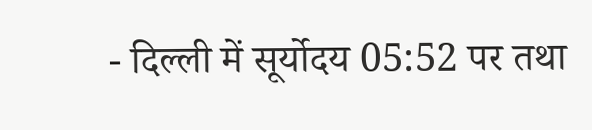- दिल्ली में सूर्योदय 05:52 पर तथा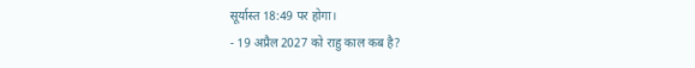सूर्यास्त 18:49 पर होगा।
- 19 अप्रैल 2027 को राहु काल कब है?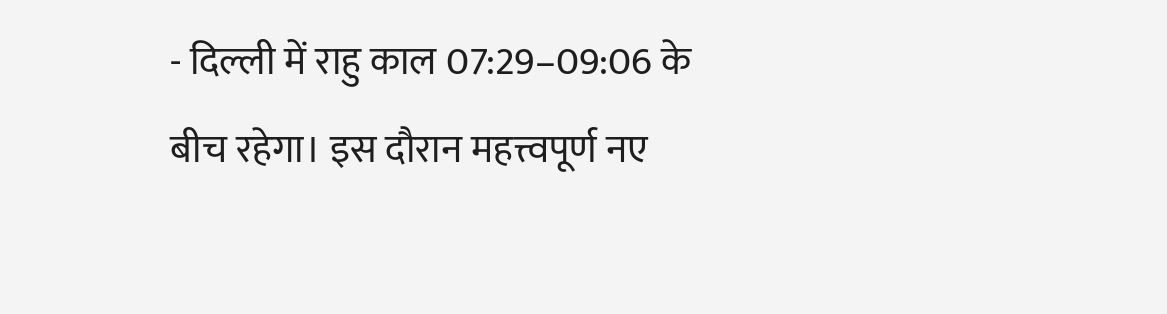- दिल्ली में राहु काल 07:29–09:06 के बीच रहेगा। इस दौरान महत्त्वपूर्ण नए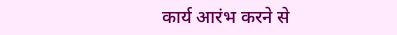कार्य आरंभ करने से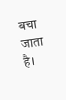बचा जाता है।